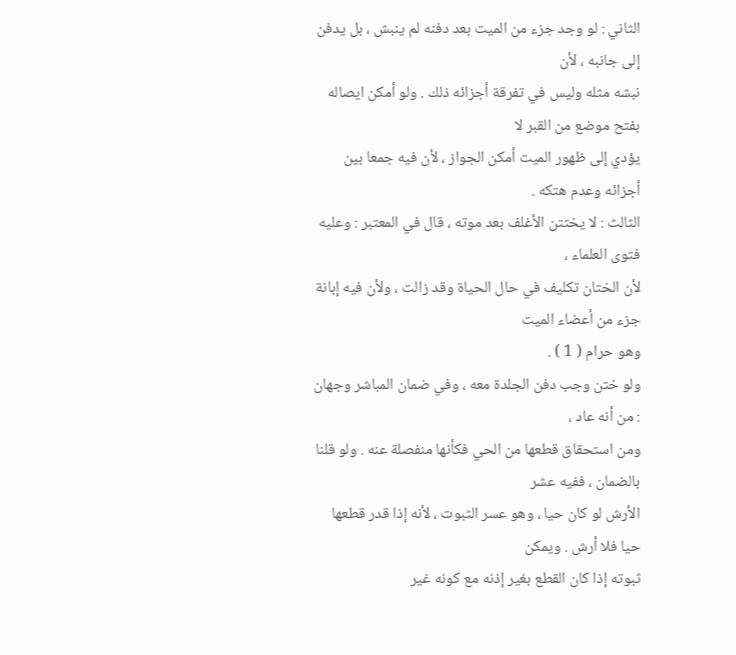الثاني : لو وجد جزء من الميت بعد دفنه لم ينبش ، بل يدفن إلى جانبه ، لأن
نبشه مثله وليس في تفرقة أجزائه ذلك . ولو أمكن ايصاله بفتح موضع من القبر لا
يؤدي إلى ظهور الميت أمكن الجواز ، لأن فيه جمعا بين أجزائه وعدم هتكه .
الثالث : لا يختتن الأغلف بعد موته ، قال في المعتبر : وعليه فتوى العلماء ،
لأن الختان تكليف في حال الحياة وقد زالت ، ولأن فيه إبانة جزء من أعضاء الميت
وهو حرام ( 1 ) .
ولو ختن وجب دفن الجلدة معه ، وفي ضمان المباشر وجهان : من أنه عاد ،
ومن استحقاق قطعها من الحي فكأنها منفصلة عنه . ولو قلنا بالضمان ، ففيه عشر
الأرش لو كان حيا ، وهو عسر الثبوت ، لأنه إذا قدر قطعها حيا فلا أرش . ويمكن
ثبوته إذا كان القطع بغير إذنه مع كونه غير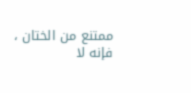ممتنع من الختان ، فإنه لا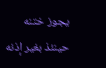يجوز ختنه
حينئذ بغير إذنه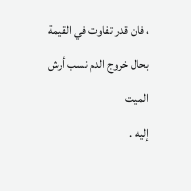، فان قدر تفاوت في القيمة بحال خروج الدم نسب أرش الميت
إليه .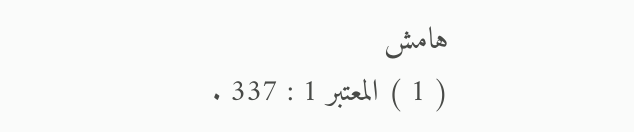هامش
( 1 ) المعتبر 1 : 337 .